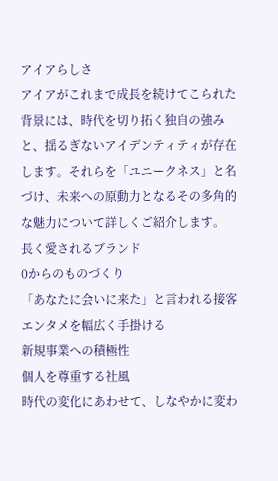アイアらしさ
アイアがこれまで成長を続けてこられた背景には、時代を切り拓く独自の強みと、揺るぎないアイデンティティが存在します。それらを「ユニークネス」と名づけ、未来への原動力となるその多角的な魅力について詳しくご紹介します。
長く愛されるブランド
0からのものづくり
「あなたに会いに来た」と言われる接客
エンタメを幅広く手掛ける
新規事業への積極性
個人を尊重する社風
時代の変化にあわせて、しなやかに変わ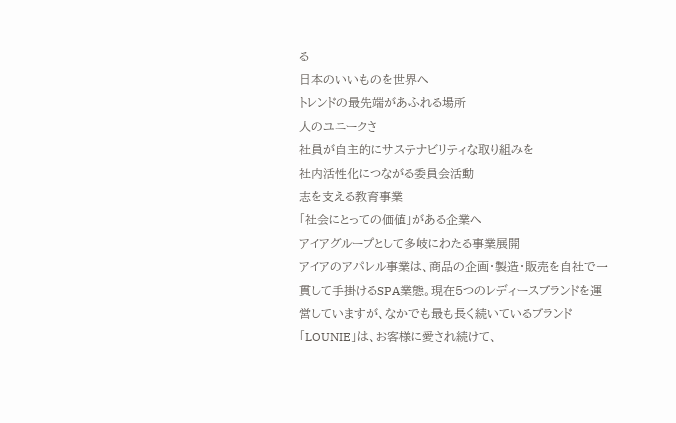る
日本のいいものを世界へ
トレンドの最先端があふれる場所
人のユニークさ
社員が自主的にサステナビリティな取り組みを
社内活性化につながる委員会活動
志を支える教育事業
「社会にとっての価値」がある企業へ
アイアグループとして多岐にわたる事業展開
アイアのアパレル事業は、商品の企画・製造・販売を自社で一貫して手掛けるSPA業態。現在5つのレディースブランドを運営していますが、なかでも最も長く続いているブランド「LOUNIE」は、お客様に愛され続けて、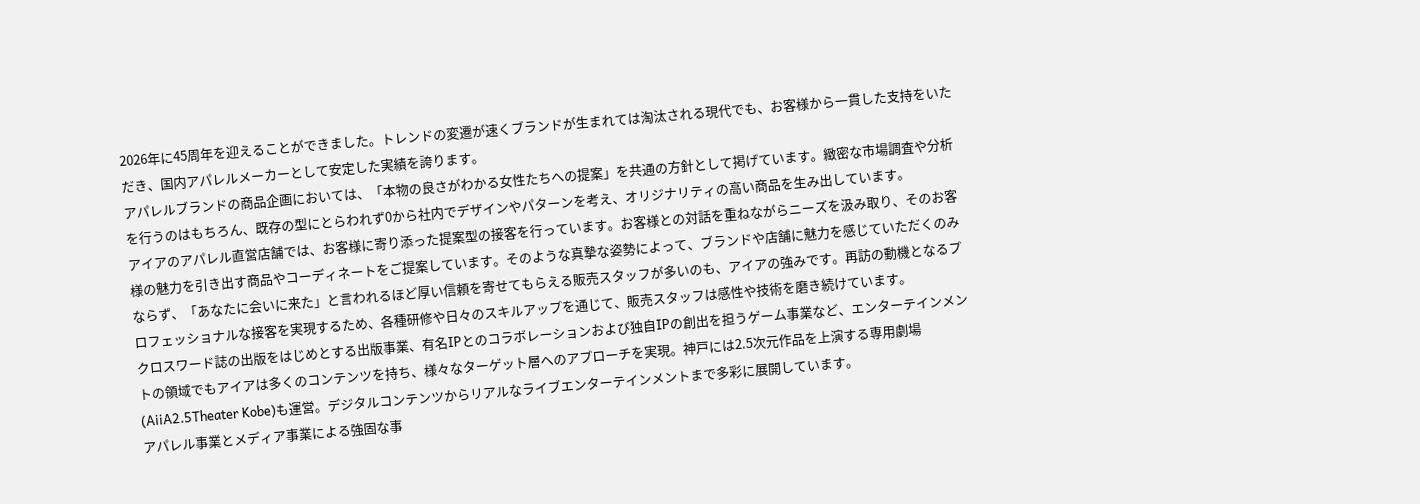2026年に45周年を迎えることができました。トレンドの変遷が速くブランドが生まれては淘汰される現代でも、お客様から一貫した支持をいただき、国内アパレルメーカーとして安定した実績を誇ります。
アパレルブランドの商品企画においては、「本物の良さがわかる女性たちへの提案」を共通の方針として掲げています。緻密な市場調査や分析を行うのはもちろん、既存の型にとらわれず0から社内でデザインやパターンを考え、オリジナリティの高い商品を生み出しています。
アイアのアパレル直営店舗では、お客様に寄り添った提案型の接客を行っています。お客様との対話を重ねながらニーズを汲み取り、そのお客様の魅力を引き出す商品やコーディネートをご提案しています。そのような真摯な姿勢によって、ブランドや店舗に魅力を感じていただくのみならず、「あなたに会いに来た」と言われるほど厚い信頼を寄せてもらえる販売スタッフが多いのも、アイアの強みです。再訪の動機となるプロフェッショナルな接客を実現するため、各種研修や日々のスキルアップを通じて、販売スタッフは感性や技術を磨き続けています。
クロスワード誌の出版をはじめとする出版事業、有名IPとのコラボレーションおよび独自IPの創出を担うゲーム事業など、エンターテインメントの領域でもアイアは多くのコンテンツを持ち、様々なターゲット層へのアプローチを実現。神戸には2.5次元作品を上演する専用劇場(AiiA2.5Theater Kobe)も運営。デジタルコンテンツからリアルなライブエンターテインメントまで多彩に展開しています。
アパレル事業とメディア事業による強固な事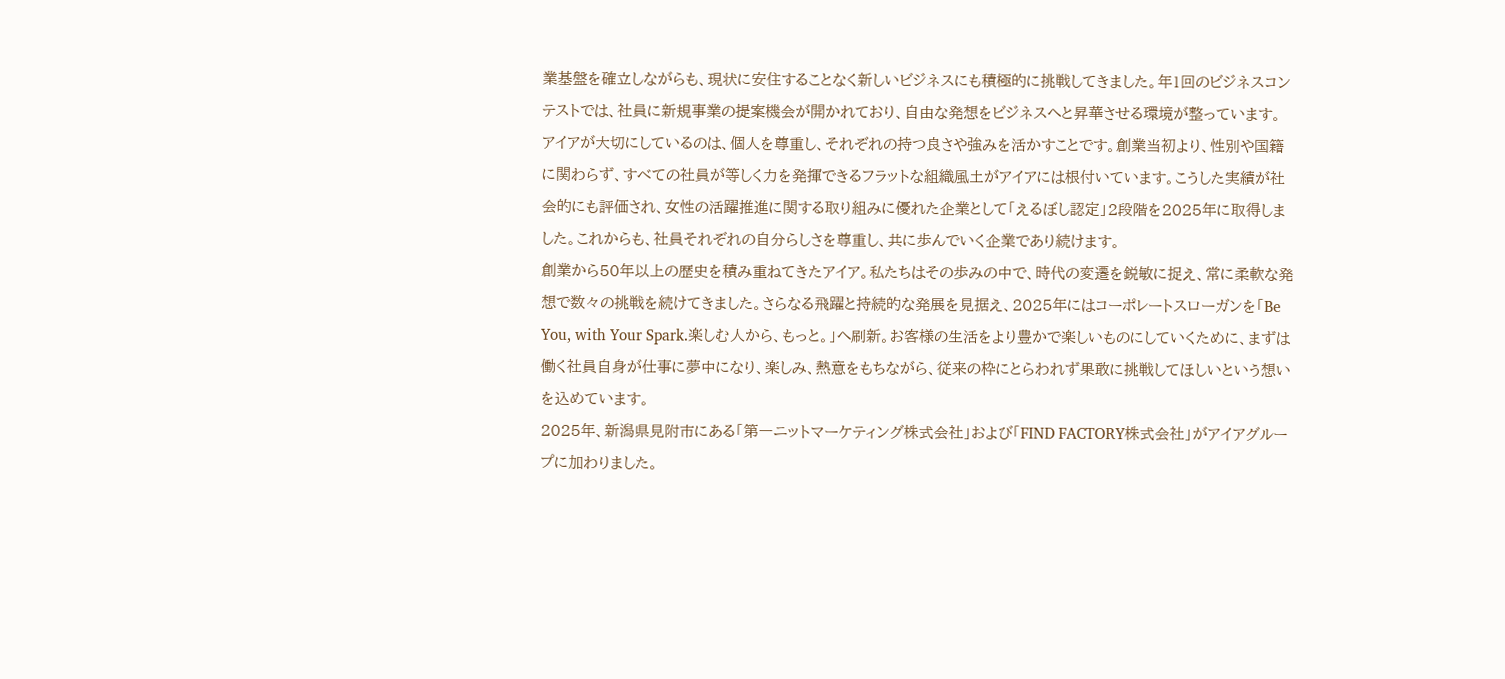業基盤を確立しながらも、現状に安住することなく新しいビジネスにも積極的に挑戦してきました。年1回のビジネスコンテストでは、社員に新規事業の提案機会が開かれており、自由な発想をビジネスへと昇華させる環境が整っています。
アイアが大切にしているのは、個人を尊重し、それぞれの持つ良さや強みを活かすことです。創業当初より、性別や国籍に関わらず、すべての社員が等しく力を発揮できるフラットな組織風土がアイアには根付いています。こうした実績が社会的にも評価され、女性の活躍推進に関する取り組みに優れた企業として「えるぼし認定」2段階を2025年に取得しました。これからも、社員それぞれの自分らしさを尊重し、共に歩んでいく企業であり続けます。
創業から50年以上の歴史を積み重ねてきたアイア。私たちはその歩みの中で、時代の変遷を鋭敏に捉え、常に柔軟な発想で数々の挑戦を続けてきました。さらなる飛躍と持続的な発展を見据え、2025年にはコーポレートスローガンを「Be You, with Your Spark.楽しむ人から、もっと。」へ刷新。お客様の生活をより豊かで楽しいものにしていくために、まずは働く社員自身が仕事に夢中になり、楽しみ、熱意をもちながら、従来の枠にとらわれず果敢に挑戦してほしいという想いを込めています。
2025年、新潟県見附市にある「第一ニットマーケティング株式会社」および「FIND FACTORY株式会社」がアイアグループに加わりました。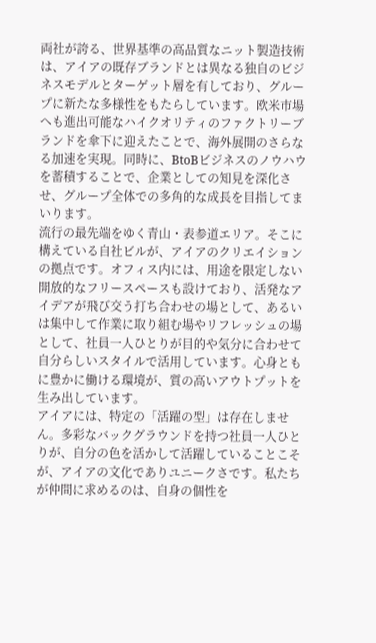両社が誇る、世界基準の高品質なニット製造技術は、アイアの既存ブランドとは異なる独自のビジネスモデルとターゲット層を有しており、グループに新たな多様性をもたらしています。欧米市場へも進出可能なハイクオリティのファクトリーブランドを傘下に迎えたことで、海外展開のさらなる加速を実現。同時に、BtoBビジネスのノウハウを蓄積することで、企業としての知見を深化させ、グループ全体での多角的な成長を目指してまいります。
流行の最先端をゆく青山・表参道エリア。そこに構えている自社ビルが、アイアのクリエイションの拠点です。オフィス内には、用途を限定しない開放的なフリースペースも設けており、活発なアイデアが飛び交う打ち合わせの場として、あるいは集中して作業に取り組む場やリフレッシュの場として、社員一人ひとりが目的や気分に合わせて自分らしいスタイルで活用しています。心身ともに豊かに働ける環境が、質の高いアウトプットを生み出しています。
アイアには、特定の「活躍の型」は存在しません。多彩なバックグラウンドを持つ社員一人ひとりが、自分の色を活かして活躍していることこそが、アイアの文化でありユニークさです。私たちが仲間に求めるのは、自身の個性を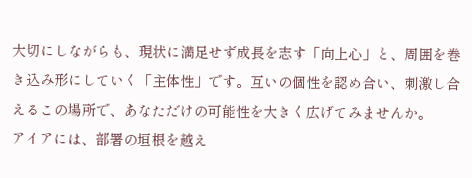大切にしながらも、現状に満足せず成長を志す「向上心」と、周囲を巻き込み形にしていく「主体性」です。互いの個性を認め合い、刺激し合えるこの場所で、あなただけの可能性を大きく広げてみませんか。
アイアには、部署の垣根を越え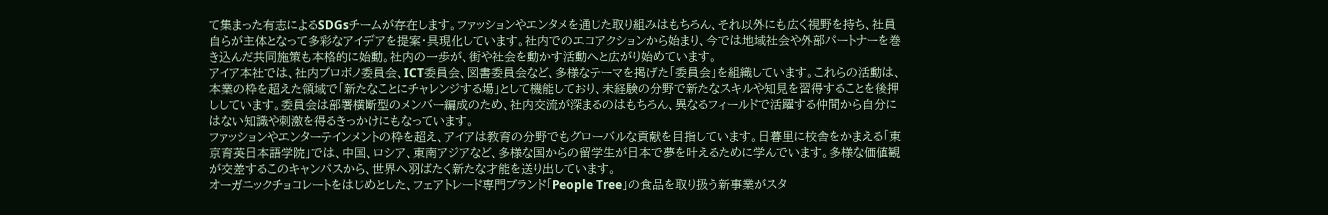て集まった有志によるSDGsチームが存在します。ファッションやエンタメを通じた取り組みはもちろん、それ以外にも広く視野を持ち、社員自らが主体となって多彩なアイデアを提案・具現化しています。社内でのエコアクションから始まり、今では地域社会や外部パートナーを巻き込んだ共同施策も本格的に始動。社内の一歩が、街や社会を動かす活動へと広がり始めています。
アイア本社では、社内プロボノ委員会、ICT委員会、図書委員会など、多様なテーマを掲げた「委員会」を組織しています。これらの活動は、本業の枠を超えた領域で「新たなことにチャレンジする場」として機能しており、未経験の分野で新たなスキルや知見を習得することを後押ししています。委員会は部署横断型のメンバー編成のため、社内交流が深まるのはもちろん、異なるフィールドで活躍する仲間から自分にはない知識や刺激を得るきっかけにもなっています。
ファッションやエンターテインメントの枠を超え、アイアは教育の分野でもグローバルな貢献を目指しています。日暮里に校舎をかまえる「東京育英日本語学院」では、中国、ロシア、東南アジアなど、多様な国からの留学生が日本で夢を叶えるために学んでいます。多様な価値観が交差するこのキャンパスから、世界へ羽ばたく新たな才能を送り出しています。
オーガニックチョコレートをはじめとした、フェアトレード専門ブランド「People Tree」の食品を取り扱う新事業がスタ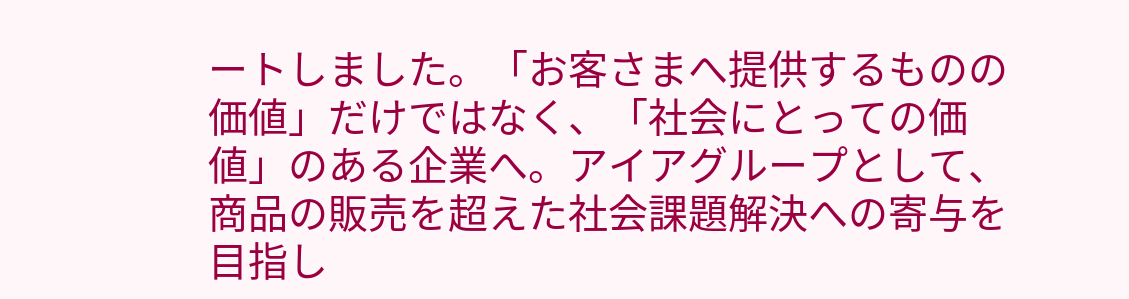ートしました。「お客さまへ提供するものの価値」だけではなく、「社会にとっての価値」のある企業へ。アイアグループとして、商品の販売を超えた社会課題解決への寄与を目指し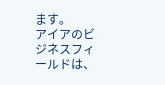ます。
アイアのビジネスフィールドは、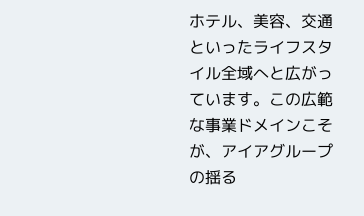ホテル、美容、交通といったライフスタイル全域へと広がっています。この広範な事業ドメインこそが、アイアグループの揺る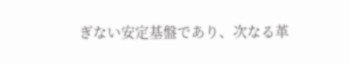ぎない安定基盤であり、次なる革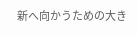新へ向かうための大き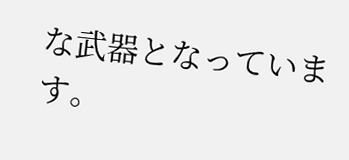な武器となっています。